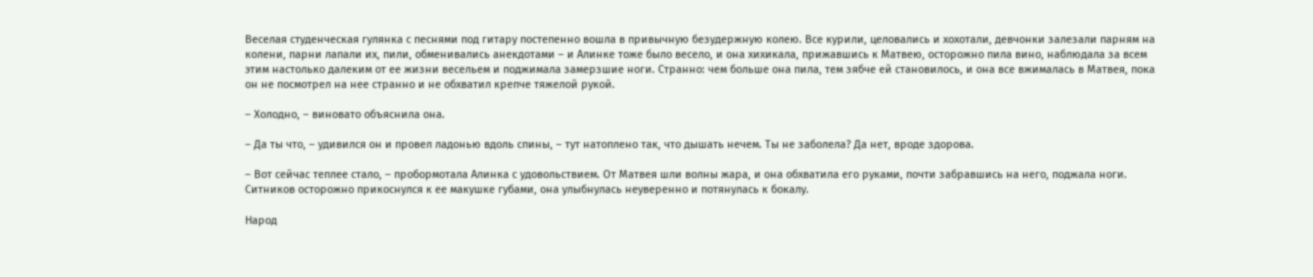Веселая студенческая гулянка с песнями под гитару постепенно вошла в привычную безудержную колею. Все курили, целовались и хохотали, девчонки залезали парням на колени, парни лапали их, пили, обменивались анекдотами – и Алинке тоже было весело, и она хихикала, прижавшись к Матвею, осторожно пила вино, наблюдала за всем этим настолько далеким от ее жизни весельем и поджимала замерзшие ноги. Странно: чем больше она пила, тем зябче ей становилось, и она все вжималась в Матвея, пока он не посмотрел на нее странно и не обхватил крепче тяжелой рукой.

– Холодно, – виновато объяснила она.

– Да ты что, – удивился он и провел ладонью вдоль спины, – тут натоплено так, что дышать нечем. Ты не заболела? Да нет, вроде здорова.

– Вот сейчас теплее стало, – пробормотала Алинка с удовольствием. От Матвея шли волны жара, и она обхватила его руками, почти забравшись на него, поджала ноги. Ситников осторожно прикоснулся к ее макушке губами, она улыбнулась неуверенно и потянулась к бокалу.

Народ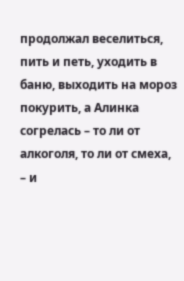продолжал веселиться, пить и петь, уходить в баню, выходить на мороз покурить, а Алинка согрелась – то ли от алкоголя, то ли от смеха, – и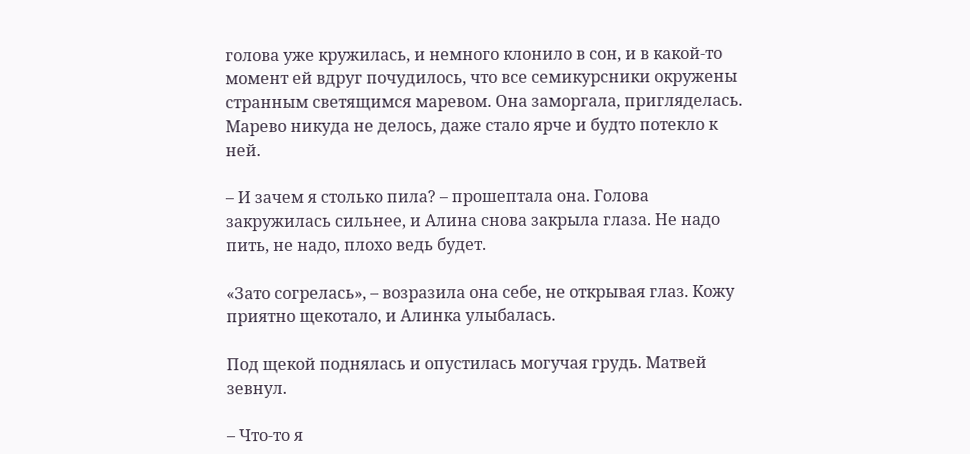голова уже кружилась, и немного клонило в сон, и в какой-то момент ей вдруг почудилось, что все семикурсники окружены странным светящимся маревом. Она заморгала, пригляделась. Марево никуда не делось, даже стало ярче и будто потекло к ней.

– И зачем я столько пила? – прошептала она. Голова закружилась сильнее, и Алина снова закрыла глаза. Не надо пить, не надо, плохо ведь будет.

«Зато согрелась», – возразила она себе, не открывая глаз. Кожу приятно щекотало, и Алинка улыбалась.

Под щекой поднялась и опустилась могучая грудь. Матвей зевнул.

– Что-то я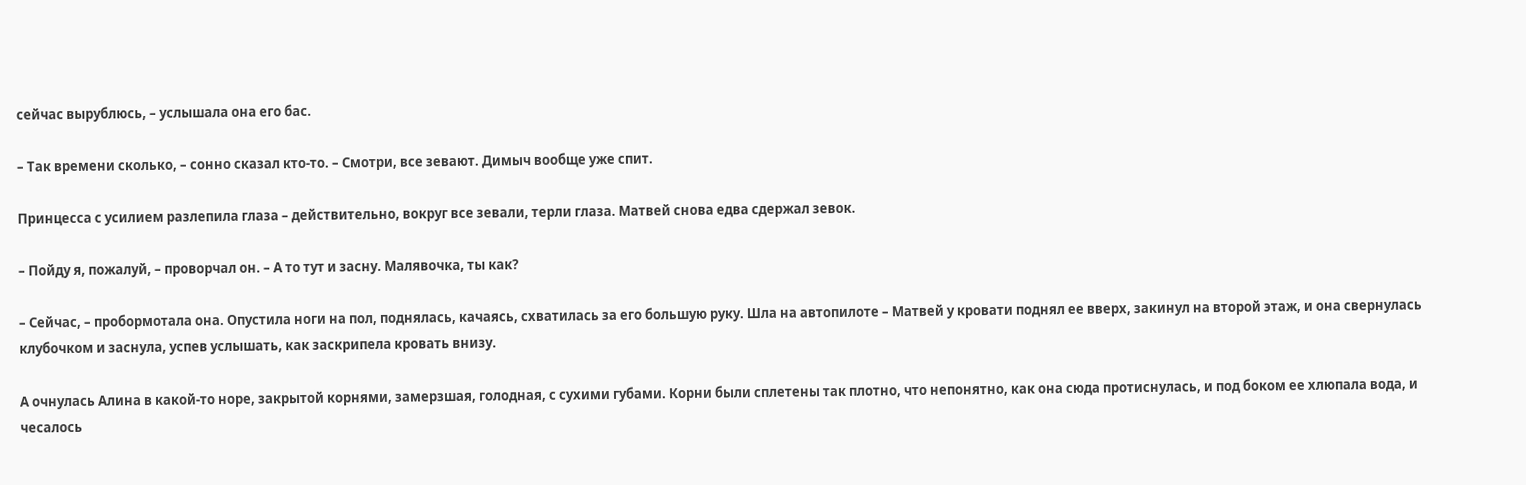сейчас вырублюсь, – услышала она его бас.

– Так времени сколько, – сонно сказал кто-то. – Смотри, все зевают. Димыч вообще уже спит.

Принцесса с усилием разлепила глаза – действительно, вокруг все зевали, терли глаза. Матвей снова едва сдержал зевок.

– Пойду я, пожалуй, – проворчал он. – А то тут и засну. Малявочка, ты как?

– Сейчас, – пробормотала она. Опустила ноги на пол, поднялась, качаясь, схватилась за его большую руку. Шла на автопилоте – Матвей у кровати поднял ее вверх, закинул на второй этаж, и она свернулась клубочком и заснула, успев услышать, как заскрипела кровать внизу.

А очнулась Алина в какой-то норе, закрытой корнями, замерзшая, голодная, с сухими губами. Корни были сплетены так плотно, что непонятно, как она сюда протиснулась, и под боком ее хлюпала вода, и чесалось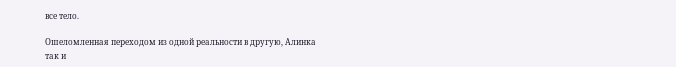все тело.

Ошеломленная переходом из одной реальности в другую, Алинка так и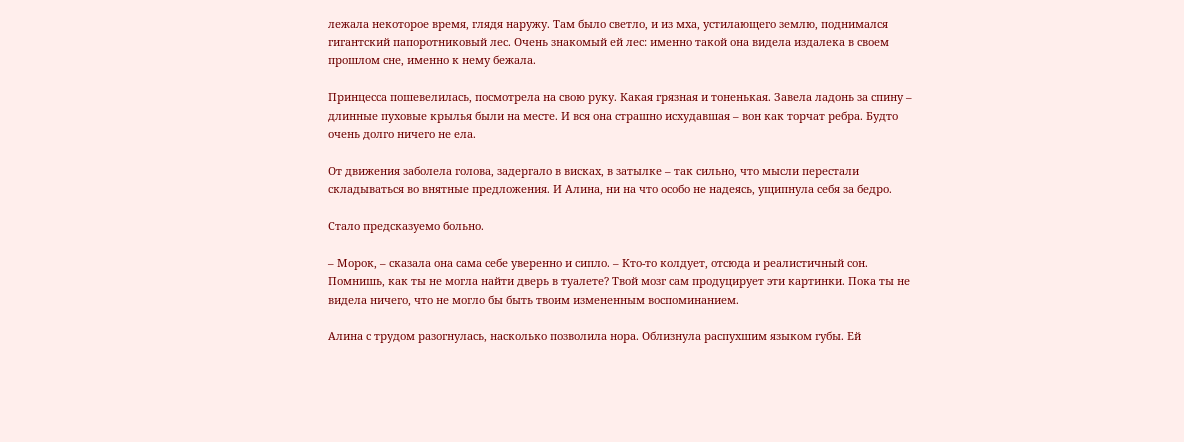лежала некоторое время, глядя наружу. Там было светло, и из мха, устилающего землю, поднимался гигантский папоротниковый лес. Очень знакомый ей лес: именно такой она видела издалека в своем прошлом сне, именно к нему бежала.

Принцесса пошевелилась, посмотрела на свою руку. Какая грязная и тоненькая. Завела ладонь за спину – длинные пуховые крылья были на месте. И вся она страшно исхудавшая – вон как торчат ребра. Будто очень долго ничего не ела.

От движения заболела голова, задергало в висках, в затылке – так сильно, что мысли перестали складываться во внятные предложения. И Алина, ни на что особо не надеясь, ущипнула себя за бедро.

Стало предсказуемо больно.

– Морок, – сказала она сама себе уверенно и сипло. – Кто-то колдует, отсюда и реалистичный сон. Помнишь, как ты не могла найти дверь в туалете? Твой мозг сам продуцирует эти картинки. Пока ты не видела ничего, что не могло бы быть твоим измененным воспоминанием.

Алина с трудом разогнулась, насколько позволила нора. Облизнула распухшим языком губы. Ей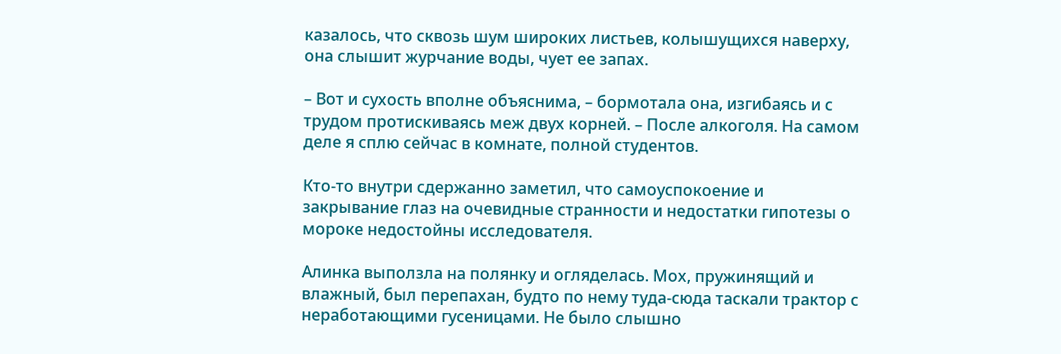казалось, что сквозь шум широких листьев, колышущихся наверху, она слышит журчание воды, чует ее запах.

– Вот и сухость вполне объяснима, – бормотала она, изгибаясь и с трудом протискиваясь меж двух корней. – После алкоголя. На самом деле я сплю сейчас в комнате, полной студентов.

Кто-то внутри сдержанно заметил, что самоуспокоение и закрывание глаз на очевидные странности и недостатки гипотезы о мороке недостойны исследователя.

Алинка выползла на полянку и огляделась. Мох, пружинящий и влажный, был перепахан, будто по нему туда-сюда таскали трактор с неработающими гусеницами. Не было слышно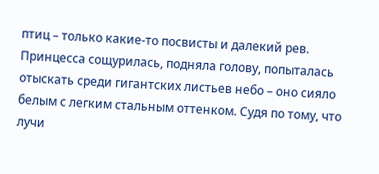птиц – только какие-то посвисты и далекий рев. Принцесса сощурилась, подняла голову, попыталась отыскать среди гигантских листьев небо – оно сияло белым с легким стальным оттенком. Судя по тому, что лучи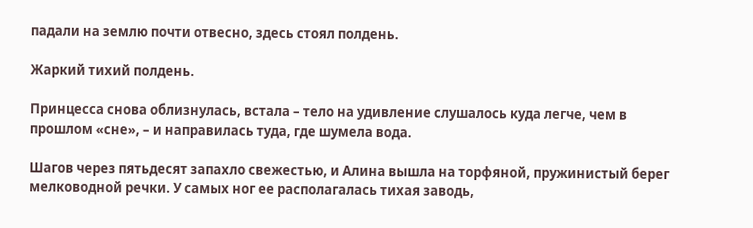падали на землю почти отвесно, здесь стоял полдень.

Жаркий тихий полдень.

Принцесса снова облизнулась, встала – тело на удивление слушалось куда легче, чем в прошлом «сне», – и направилась туда, где шумела вода.

Шагов через пятьдесят запахло свежестью, и Алина вышла на торфяной, пружинистый берег мелководной речки. У самых ног ее располагалась тихая заводь,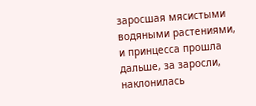заросшая мясистыми водяными растениями, и принцесса прошла дальше, за заросли, наклонилась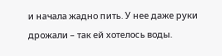и начала жадно пить. У нее даже руки дрожали – так ей хотелось воды.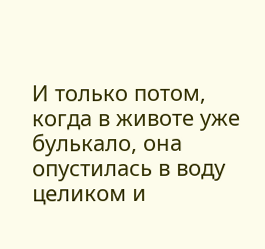И только потом, когда в животе уже булькало, она опустилась в воду целиком и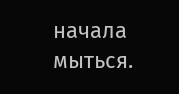начала мыться.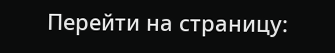Перейти на страницу: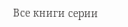Все книги серии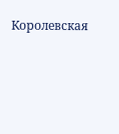Королевская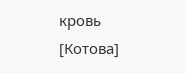кровь [Котова]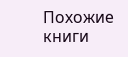Похожие книги